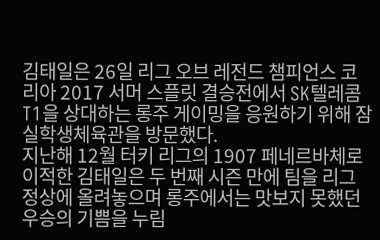김태일은 26일 리그 오브 레전드 챔피언스 코리아 2017 서머 스플릿 결승전에서 SK텔레콤 T1을 상대하는 롱주 게이밍을 응원하기 위해 잠실학생체육관을 방문했다.
지난해 12월 터키 리그의 1907 페네르바체로 이적한 김태일은 두 번째 시즌 만에 팀을 리그 정상에 올려놓으며 롱주에서는 맛보지 못했던 우승의 기쁨을 누림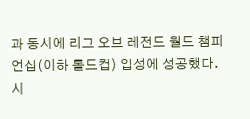과 동시에 리그 오브 레전드 월드 챔피언십(이하 롤드컵) 입성에 성공했다.
시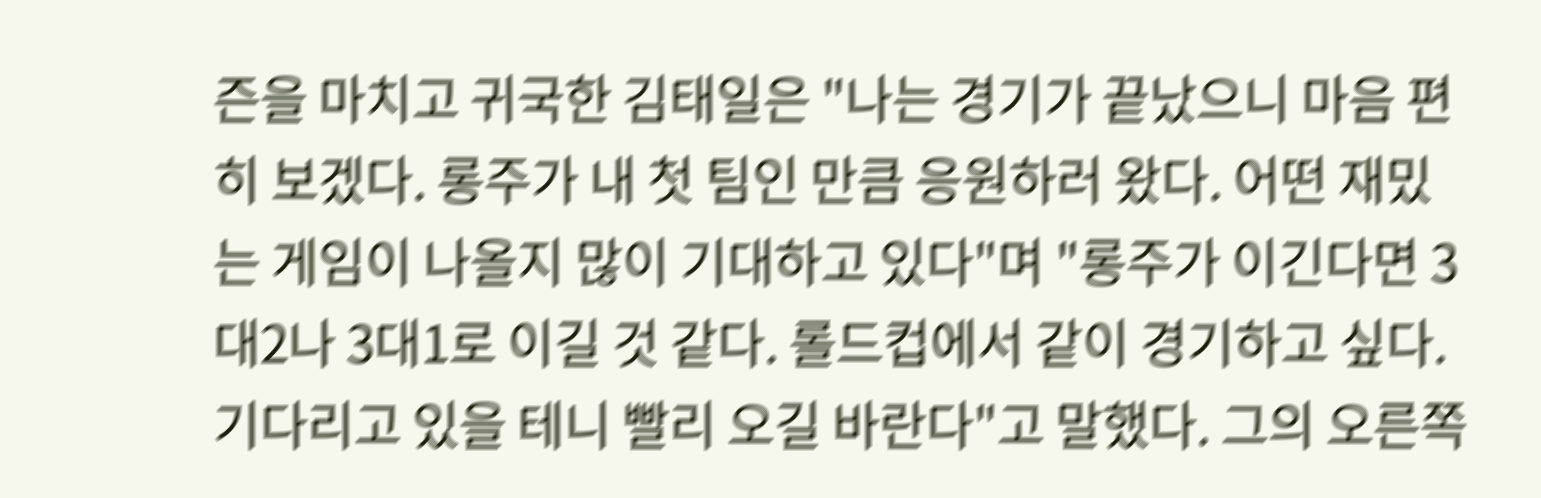즌을 마치고 귀국한 김태일은 "나는 경기가 끝났으니 마음 편히 보겠다. 롱주가 내 첫 팀인 만큼 응원하러 왔다. 어떤 재밌는 게임이 나올지 많이 기대하고 있다"며 "롱주가 이긴다면 3대2나 3대1로 이길 것 같다. 롤드컵에서 같이 경기하고 싶다. 기다리고 있을 테니 빨리 오길 바란다"고 말했다. 그의 오른쪽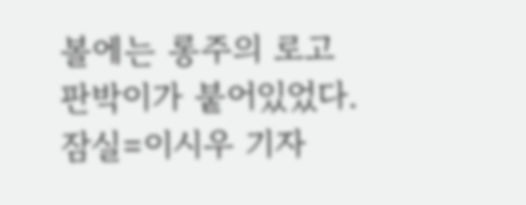볼에는 롱주의 로고 판박이가 붙어있었다.
잠실=이시우 기자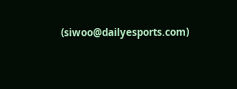(siwoo@dailyesports.com)